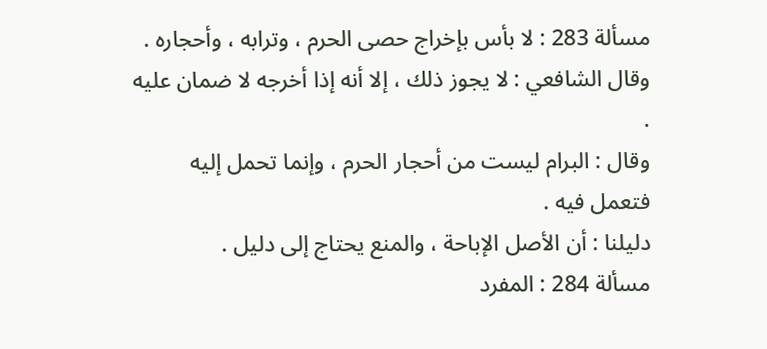مسألة 283 : لا بأس بإخراج حصى الحرم ، وترابه ، وأحجاره .
وقال الشافعي : لا يجوز ذلك ، إلا أنه إذا أخرجه لا ضمان عليه .
وقال : البرام ليست من أحجار الحرم ، وإنما تحمل إليه فتعمل فيه .
دليلنا : أن الأصل الإباحة ، والمنع يحتاج إلى دليل .
مسألة 284 : المفرد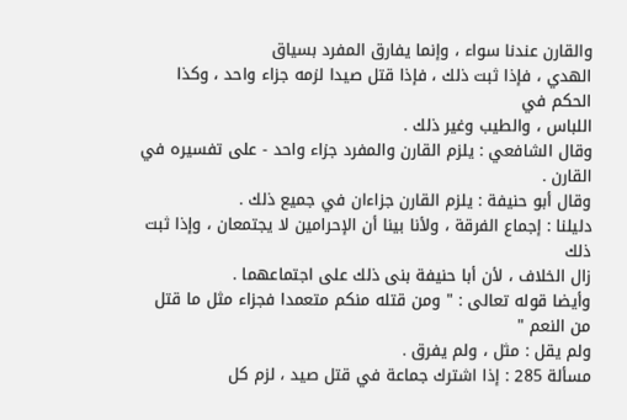والقارن عندنا سواء ، وإنما يفارق المفرد بسياق
الهدي ، فإذا ثبت ذلك ، فإذا قتل صيدا لزمه جزاء واحد ، وكذا الحكم في
اللباس ، والطيب وغير ذلك .
وقال الشافعي : يلزم القارن والمفرد جزاء واحد - على تفسيره في القارن .
وقال أبو حنيفة : يلزم القارن جزاءان في جميع ذلك .
دليلنا : إجماع الفرقة ، ولأنا بينا أن الإحرامين لا يجتمعان ، وإذا ثبت ذلك
زال الخلاف ، لأن أبا حنيفة بنى ذلك على اجتماعهما .
وأيضا قوله تعالى : " ومن قتله منكم متعمدا فجزاء مثل ما قتل من النعم "
ولم يقل : مثل ، ولم يفرق .
مسألة 285 : إذا اشترك جماعة في قتل صيد ، لزم كل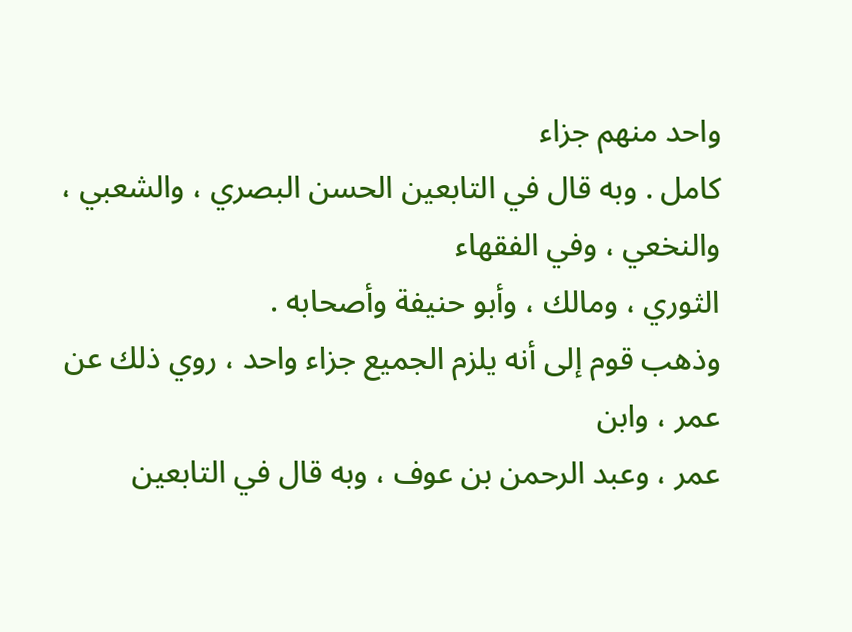واحد منهم جزاء
كامل . وبه قال في التابعين الحسن البصري ، والشعبي ، والنخعي ، وفي الفقهاء
الثوري ، ومالك ، وأبو حنيفة وأصحابه .
وذهب قوم إلى أنه يلزم الجميع جزاء واحد ، روي ذلك عن عمر ، وابن
عمر ، وعبد الرحمن بن عوف ، وبه قال في التابعين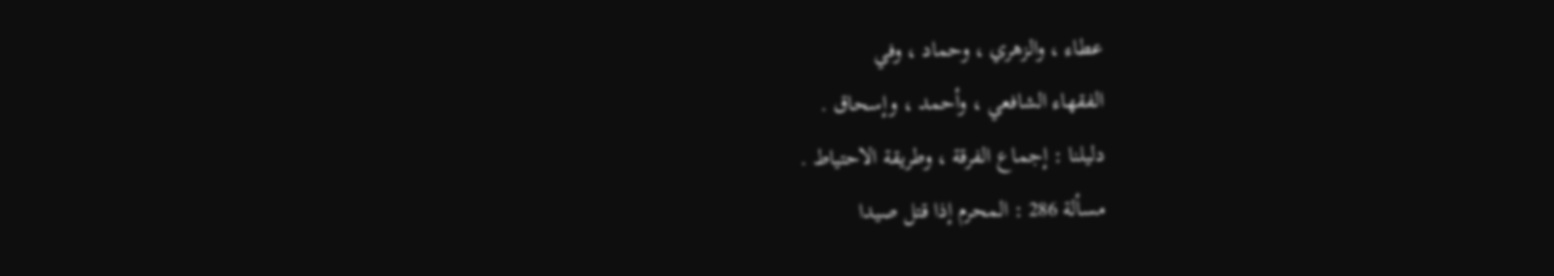عطاء ، والزهري ، وحماد ، وفي
الفقهاء الشافعي ، وأحمد ، وإسحاق .
دليلنا : إجماع الفرقة ، وطريقة الاحتياط .
مسألة 286 : المحرم إذا قتل صيدا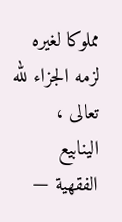مملوكا لغيره لزمه الجزاء لله تعالى ،
الينابيع الفقهية —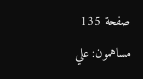صفحة 135
مساهمون: علي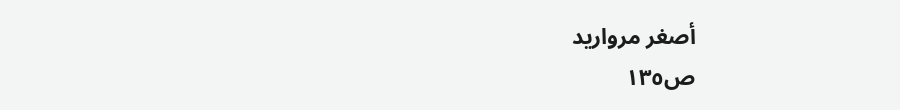أصغر مرواريد
ص١٣٥